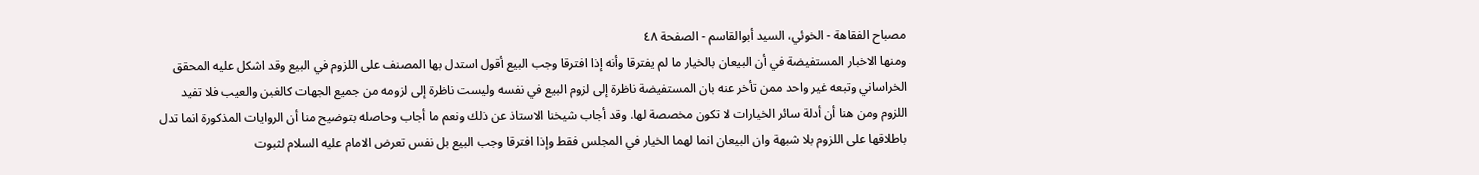مصباح الفقاهة - الخوئي، السيد أبوالقاسم - الصفحة ٤٨
ومنها الاخبار المستفيضة في أن البيعان بالخيار ما لم يفترقا وأنه إذا افترقا وجب البيع أقول استدل بها المصنف على اللزوم في البيع وقد اشكل عليه المحقق الخراساني وتبعه غير واحد ممن تأخر عنه بان المستفيضة ناظرة إلى لزوم البيع في نفسه وليست ناظرة إلى لزومه من جميع الجهات كالغبن والعيب فلا تفيد اللزوم ومن هنا أن أدلة سائر الخيارات لا تكون مخصصة لها. وقد أجاب شيخنا الاستاذ عن ذلك ونعم ما أجاب وحاصله بتوضيح منا أن الروايات المذكورة انما تدل باطلاقها على اللزوم بلا شبهة وان البيعان انما لهما الخيار في المجلس فقط وإذا افترقا وجب البيع بل نفس تعرض الامام عليه السلام لثبوت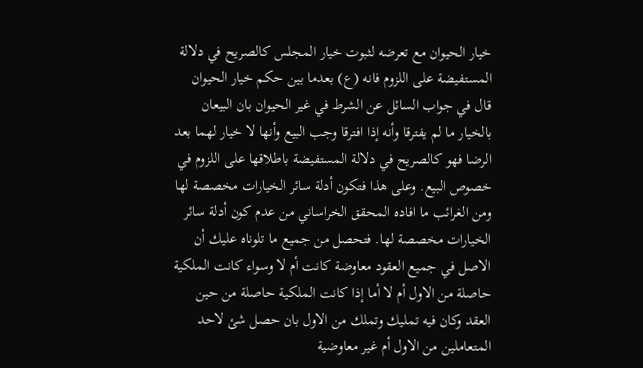خيار الحيوان مع تعرضه لثبوت خيار المجلس كالصريح في دلالة المستفيضة على اللزوم فانه (ع) بعدما بين حكم خيار الحيوان قال في جواب السائل عن الشرط في غير الحيوان بان البيعان بالخيار ما لم يفترقا وأنه إذا افترقا وجب البيع وأنها لا خيار لهما بعد الرضا فهو كالصريح في دلالة المستفيضة باطلاقها على اللزوم في خصوص البيع. وعلى هذا فتكون أدلة سائر الخيارات مخصصة لها ومن الغرائب ما افاده المحقق الخراساني من عدم كون أدلة سائر الخيارات مخصصة لها. فتحصل من جميع ما تلوناه عليك أن الاصل في جميع العقود معاوضة كانت أم لا وسواء كانت الملكية حاصلة من الاول أم لا أما إذا كانت الملكية حاصلة من حين العقد وكان فيه تمليك وتملك من الاول بان حصل شئ لاحد المتعاملين من الاول أم غير معاوضية